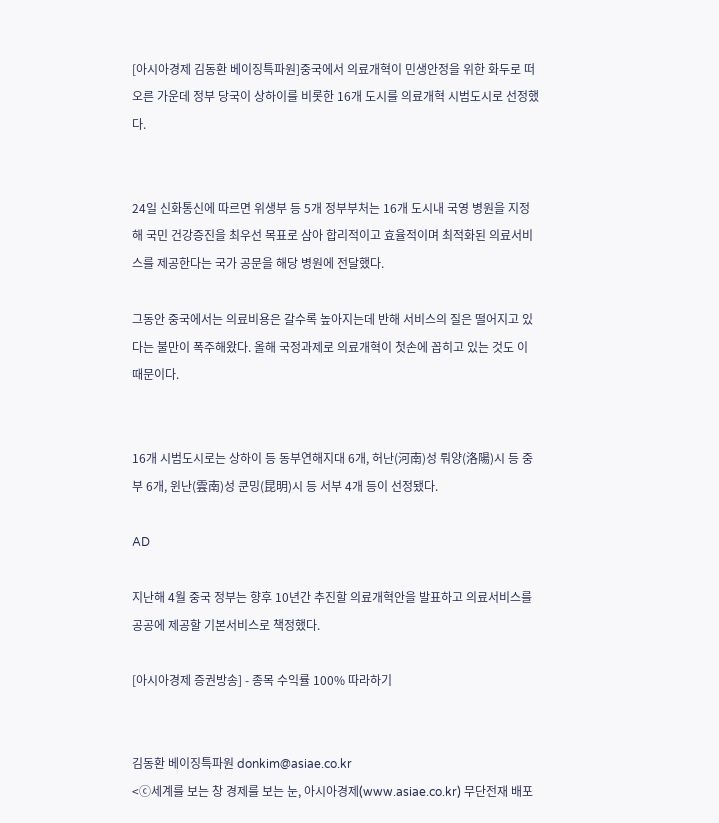[아시아경제 김동환 베이징특파원]중국에서 의료개혁이 민생안정을 위한 화두로 떠오른 가운데 정부 당국이 상하이를 비롯한 16개 도시를 의료개혁 시범도시로 선정했다.


24일 신화통신에 따르면 위생부 등 5개 정부부처는 16개 도시내 국영 병원을 지정해 국민 건강증진을 최우선 목표로 삼아 합리적이고 효율적이며 최적화된 의료서비스를 제공한다는 국가 공문을 해당 병원에 전달했다.

그동안 중국에서는 의료비용은 갈수록 높아지는데 반해 서비스의 질은 떨어지고 있다는 불만이 폭주해왔다. 올해 국정과제로 의료개혁이 첫손에 꼽히고 있는 것도 이 때문이다.


16개 시범도시로는 상하이 등 동부연해지대 6개, 허난(河南)성 뤄양(洛陽)시 등 중부 6개, 윈난(雲南)성 쿤밍(昆明)시 등 서부 4개 등이 선정됐다.

AD

지난해 4월 중국 정부는 향후 10년간 추진할 의료개혁안을 발표하고 의료서비스를 공공에 제공할 기본서비스로 책정했다.

[아시아경제 증권방송] - 종목 수익률 100% 따라하기


김동환 베이징특파원 donkim@asiae.co.kr
<ⓒ세계를 보는 창 경제를 보는 눈, 아시아경제(www.asiae.co.kr) 무단전재 배포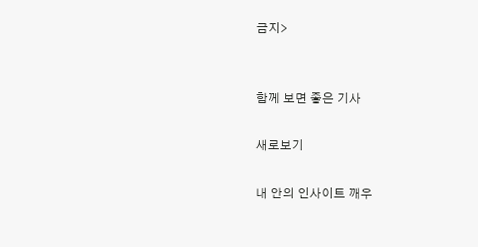금지>


함께 보면 좋은 기사

새로보기

내 안의 인사이트 깨우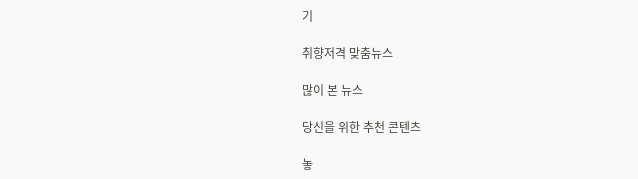기

취향저격 맞춤뉴스

많이 본 뉴스

당신을 위한 추천 콘텐츠

놓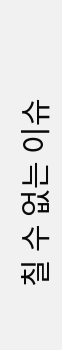칠 수 없는 이슈